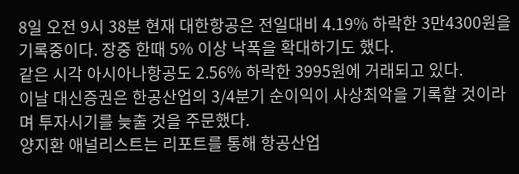8일 오전 9시 38분 현재 대한항공은 전일대비 4.19% 하락한 3만4300원을 기록중이다. 장중 한때 5% 이상 낙폭을 확대하기도 했다.
같은 시각 아시아나항공도 2.56% 하락한 3995원에 거래되고 있다.
이날 대신증권은 한공산업의 3/4분기 순이익이 사상최악을 기록할 것이라며 투자시기를 늦출 것을 주문했다.
양지환 애널리스트는 리포트를 통해 항공산업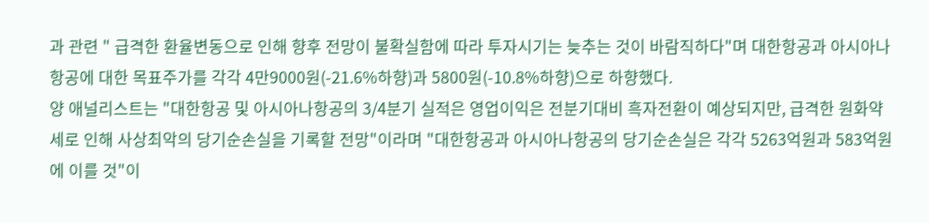과 관련 " 급격한 환율변동으로 인해 향후 전망이 불확실함에 따라 투자시기는 늦추는 것이 바람직하다"며 대한항공과 아시아나항공에 대한 목표주가를 각각 4만9000원(-21.6%하향)과 5800원(-10.8%하향)으로 하향했다.
양 애널리스트는 "대한항공 및 아시아나항공의 3/4분기 실적은 영업이익은 전분기대비 흑자전환이 예상되지만, 급격한 원화약세로 인해 사상최악의 당기순손실을 기록할 전망"이라며 "대한항공과 아시아나항공의 당기순손실은 각각 5263억원과 583억원에 이를 것"이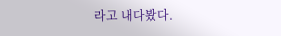라고 내다봤다.